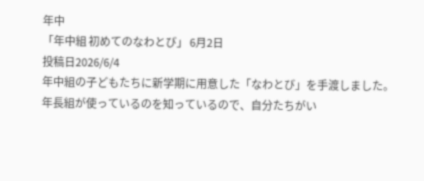年中
「年中組 初めてのなわとび」 6月2日
投稿日2026/6/4
年中組の子どもたちに新学期に用意した「なわとび」を手渡しました。
年長組が使っているのを知っているので、自分たちがい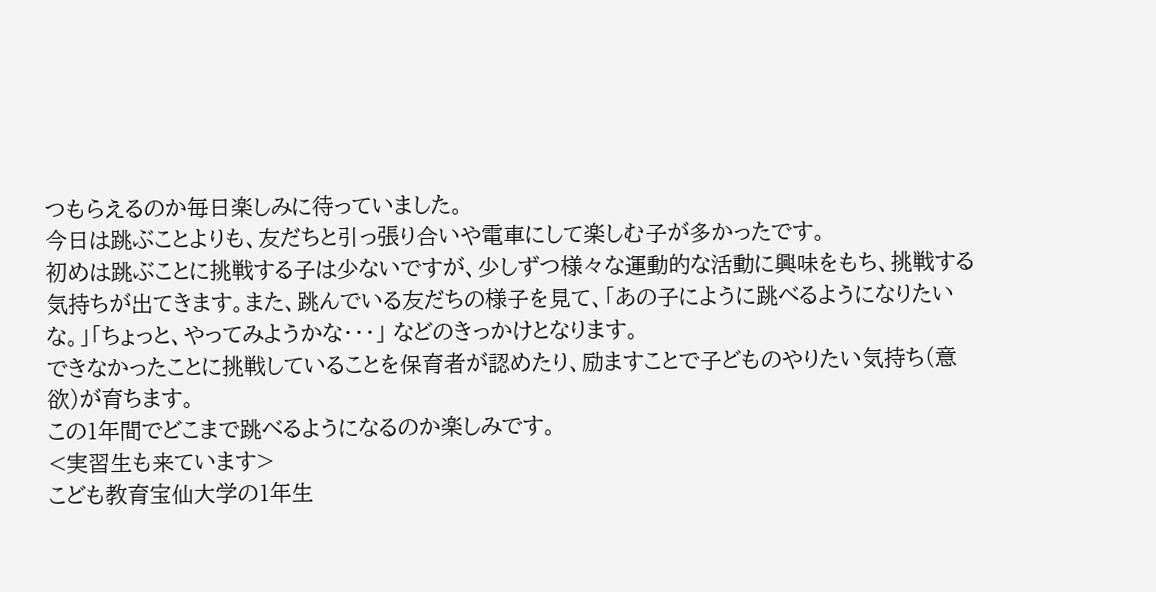つもらえるのか毎日楽しみに待っていました。
今日は跳ぶことよりも、友だちと引っ張り合いや電車にして楽しむ子が多かったです。
初めは跳ぶことに挑戦する子は少ないですが、少しずつ様々な運動的な活動に興味をもち、挑戦する気持ちが出てきます。また、跳んでいる友だちの様子を見て、「あの子にように跳べるようになりたいな。」「ちょっと、やってみようかな・・・」 などのきっかけとなります。
できなかったことに挑戦していることを保育者が認めたり、励ますことで子どものやりたい気持ち(意欲)が育ちます。
この1年間でどこまで跳べるようになるのか楽しみです。
<実習生も来ています>
こども教育宝仙大学の1年生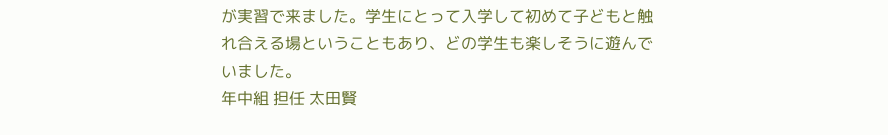が実習で来ました。学生にとって入学して初めて子どもと触れ合える場ということもあり、どの学生も楽しそうに遊んでいました。
年中組 担任 太田賢